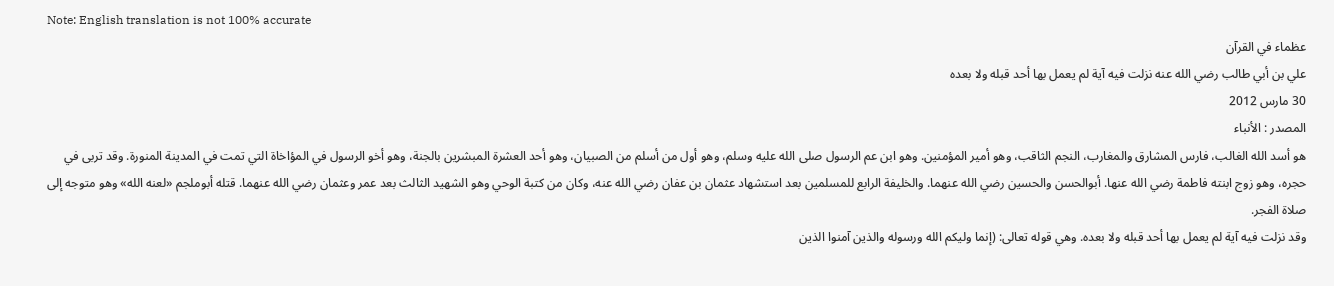Note: English translation is not 100% accurate
عظماء في القرآن
علي بن أبي طالب رضي الله عنه نزلت فيه آية لم يعمل بها أحد قبله ولا بعده
30 مارس 2012
المصدر : الأنباء
هو أسد الله الغالب، فارس المشارق والمغارب، النجم الثاقب، وهو أمير المؤمنين. وهو ابن عم الرسول صلى الله عليه وسلم، وهو أول من أسلم من الصبيان، وهو أحد العشرة المبشرين بالجنة، وهو أخو الرسول في المؤاخاة التي تمت في المدينة المنورة. وقد تربى في حجره، وهو زوج ابنته فاطمة رضي الله عنها. أبوالحسن والحسين رضي الله عنهما. والخليفة الرابع للمسلمين بعد استشهاد عثمان بن عفان رضي الله عنه، وكان من كتبة الوحي وهو الشهيد الثالث بعد عمر وعثمان رضي الله عنهما. قتله أبوملجم «لعنه الله» وهو متوجه إلى صلاة الفجر.
وقد نزلت فيه آية لم يعمل بها أحد قبله ولا بعده. وهي قوله تعالى: (إنما وليكم الله ورسوله والذين آمنوا الذين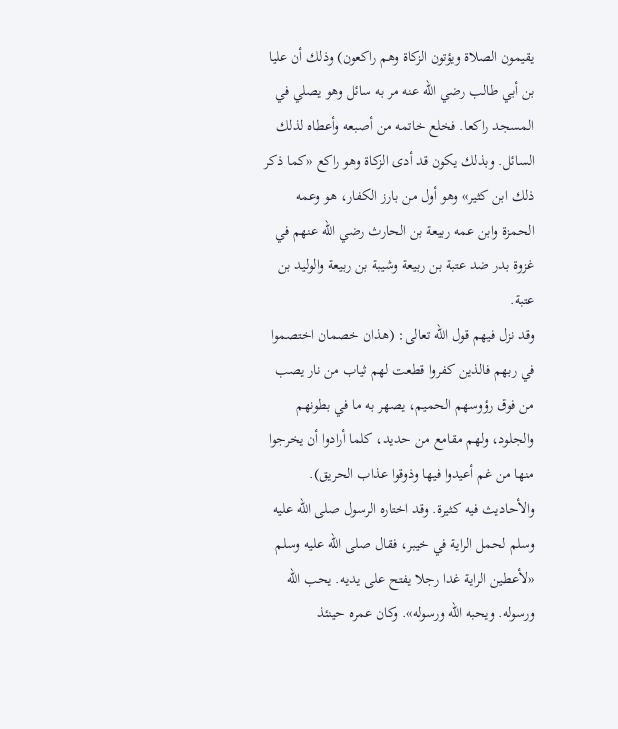يقيمون الصلاة ويؤتون الزكاة وهم راكعون) وذلك أن عليا بن أبي طالب رضي الله عنه مر به سائل وهو يصلي في المسجد راكعا. فخلع خاتمه من أصبعه وأعطاه لذلك السائل. وبذلك يكون قد أدى الزكاة وهو راكع «كما ذكر ذلك ابن كثير» وهو أول من بارز الكفار، هو وعمه الحمزة وابن عمه ربيعة بن الحارث رضي الله عنهم في غزوة بدر ضد عتبة بن ربيعة وشيبة بن ربيعة والوليد بن عتبة.
وقد نزل فيهم قول الله تعالى: (هذان خصمان اختصموا في ربهم فالذين كفروا قطعت لهم ثياب من نار يصب من فوق رؤوسهم الحميم، يصهر به ما في بطونهم والجلود، ولهم مقامع من حديد، كلما أرادوا أن يخرجوا منها من غم أعيدوا فيها وذوقوا عذاب الحريق). والأحاديث فيه كثيرة. وقد اختاره الرسول صلى الله عليه وسلم لحمل الراية في خيبر، فقال صلى الله عليه وسلم «لأعطين الراية غدا رجلا يفتح على يديه. يحب الله ورسوله. ويحبه الله ورسوله». وكان عمره حينئذ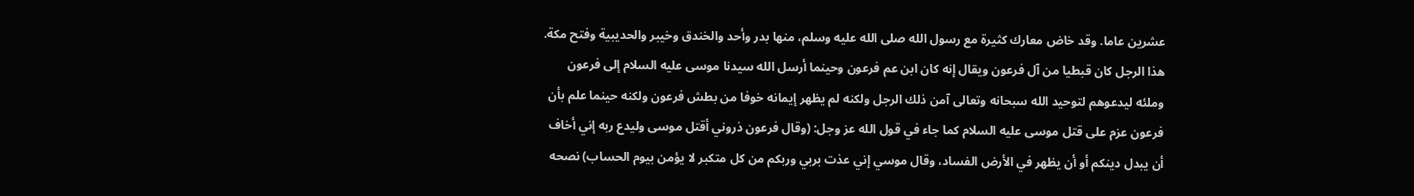عشرين عاما. وقد خاض معارك كثيرة مع رسول الله صلى الله عليه وسلم، منها بدر وأحد والخندق وخيبر والحديبية وفتح مكة.
هذا الرجل كان قبطيا من آل فرعون ويقال إنه كان ابن عم فرعون وحينما أرسل الله سيدنا موسى عليه السلام إلى فرعون وملئه ليدعوهم لتوحيد الله سبحانه وتعالى آمن ذلك الرجل ولكنه لم يظهر إيمانه خوفا من بطش فرعون ولكنه حينما علم بأن فرعون عزم على قتل موسى عليه السلام كما جاء في قول الله عز وجل: (وقال فرعون ذروني أقتل موسى وليدع ربه إني أخاف أن يبدل دينكم أو أن يظهر في الأرض الفساد، وقال موسي إني عذت بربي وربكم من كل متكبر لا يؤمن بيوم الحساب) نصحه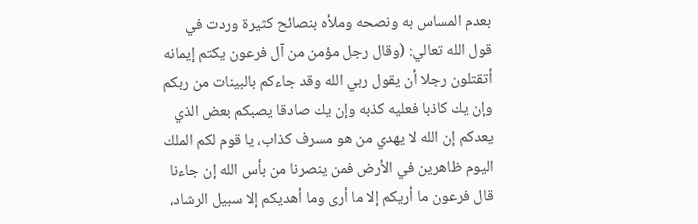بعدم المساس به ونصحه وملأه بنصائح كثيرة وردت في قول الله تعالي: (وقال رجل مؤمن من آل فرعون يكتم إيمانه أتقتلون رجلا أن يقول ربي الله وقد جاءكم بالبينات من ربكم وإن يك كاذبا فعليه كذبه وإن يك صادقا يصبكم بعض الذي يعدكم إن الله لا يهدي من هو مسرف كذاب، يا قوم لكم الملك اليوم ظاهرين في الأرض فمن ينصرنا من بأس الله إن جاءنا قال فرعون ما أريكم إلا ما أرى وما أهديكم إلا سبيل الرشاد،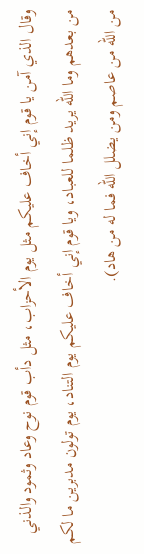وقال الذي آمن يا قوم إني أخاف عليكم مثل يوم الأحزاب، مثل دأب قوم نوح وعاد وثمود والذني من بعدهم وما الله يريد ظلما للعباد، ويا قوم إني أخاف عليكم يوم التناد، يوم تولون مدبرين ما لكم من الله من عاصم ومن يضلل الله فما له من هاد).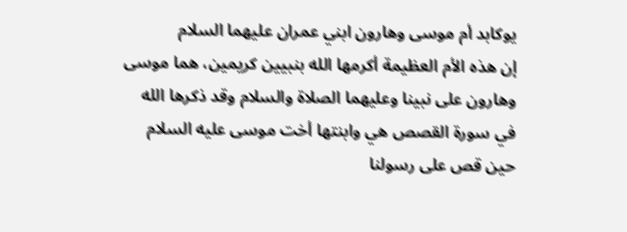يوكابد أم موسى وهارون ابني عمران عليهما السلام
إن هذه الأم العظيمة أكرمها الله بنبيين كريمين، هما موسى وهارون على نبينا وعليهما الصلاة والسلام وقد ذكرها الله في سورة القصص هي وابنتها أخت موسى عليه السلام حين قص على رسولنا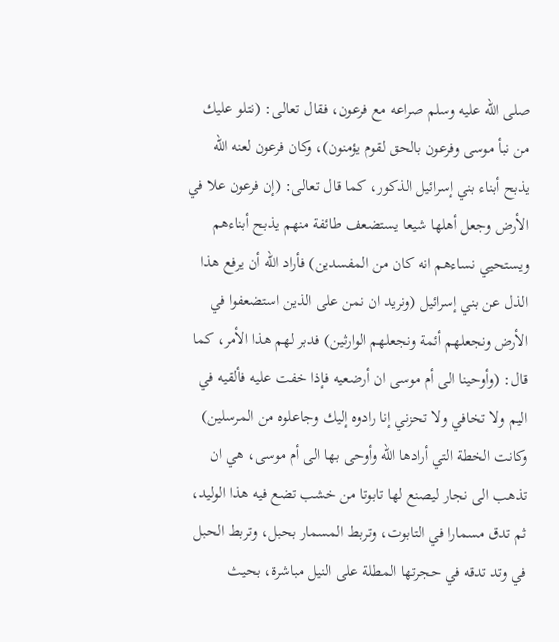صلى الله عليه وسلم صراعه مع فرعون، فقال تعالى: (نتلو عليك من نبأ موسى وفرعون بالحق لقوم يؤمنون)، وكان فرعون لعنه الله يذبح أبناء بني إسرائيل الذكور، كما قال تعالى: (إن فرعون علا في الأرض وجعل أهلها شيعا يستضعف طائفة منهم يذبح أبناءهم ويستحيي نساءهم انه كان من المفسدين) فأراد الله أن يرفع هذا الذل عن بني إسرائيل (ونريد ان نمن على الذين استضعفوا في الأرض ونجعلهم أئمة ونجعلهم الوارثين) فدبر لهم هذا الأمر، كما قال: (وأوحينا الى أم موسى ان أرضعيه فإذا خفت عليه فألقيه في اليم ولا تخافي ولا تحزني إنا رادوه إليك وجاعلوه من المرسلين) وكانت الخطة التي أرادها الله وأوحى بها الى أم موسى، هي ان تذهب الى نجار ليصنع لها تابوتا من خشب تضع فيه هذا الوليد، ثم تدق مسمارا في التابوت، وتربط المسمار بحبل، وتربط الحبل في وتد تدقه في حجرتها المطلة على النيل مباشرة، بحيث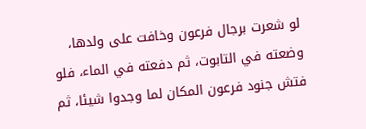لو شعرت برجال فرعون وخافت على ولدها، وضعته في التابوت، ثم دفعته في الماء، فلو فتش جنود فرعون المكان لما وجدوا شيئا، ثم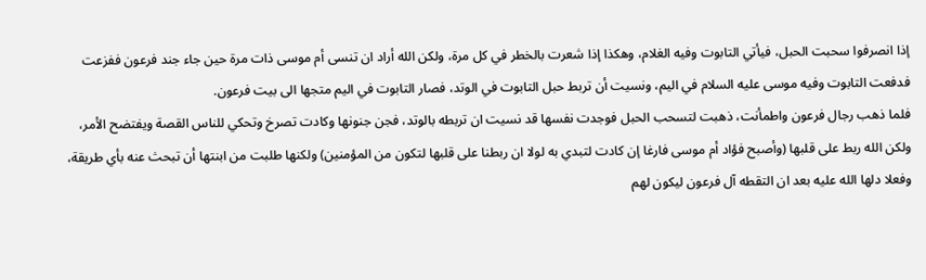إذا انصرفوا سحبت الحبل، فيأتي التابوت وفيه الغلام، وهكذا إذا شعرت بالخطر في كل مرة، ولكن الله أراد ان تنسى أم موسى ذات مرة حين جاء جند فرعون ففزعت فدفعت التابوت وفيه موسى عليه السلام في اليم، ونسيت أن تربط حبل التابوت في الوتد، فصار التابوت في اليم متجها الى بيت فرعون.
فلما ذهب رجال فرعون واطمأنت، ذهبت لتسحب الحبل فوجدت نفسها قد نسيت ان تربطه بالوتد، فجن جنونها وكادت تصرخ وتحكي للناس القصة ويفتضح الأمر، ولكن الله ربط على قلبها (وأصبح فؤاد أم موسى فارغا إن كادت لتبدي به لولا ان ربطنا على قلبها لتكون من المؤمنين) ولكنها طلبت من ابنتها أن تبحث عنه بأي طريقة، وفعلا دلها الله عليه بعد ان التقطه آل فرعون ليكون لهم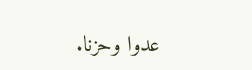عدوا وحزنا.